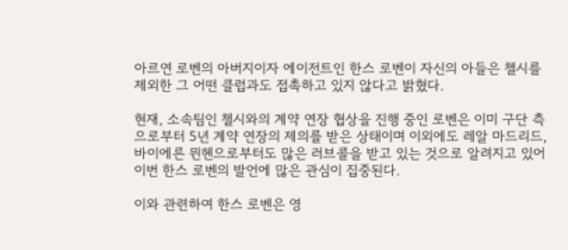아르연 로벤의 아버지이자 에이전트인 한스 로벤이 자신의 아들은 첼시를 제외한 그 어떤 클럽과도 접촉하고 있지 않다고 밝혔다.

현재, 소속팀인 첼시와의 계약 연장 협상을 진행 중인 로벤은 이미 구단 측으로부터 5년 계약 연장의 제의를 받은 상태이며 이외에도 레알 마드리드, 바이에른 뮌헨으로부터도 많은 러브콜을 받고 있는 것으로 알려지고 있어 이번 한스 로벤의 발언에 많은 관심이 집중된다.

이와 관련하여 한스 로벤은 영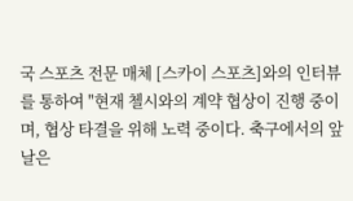국 스포츠 전문 매체 [스카이 스포츠]와의 인터뷰를 통하여 "현재 첼시와의 계약 협상이 진행 중이며, 협상 타결을 위해 노력 중이다. 축구에서의 앞날은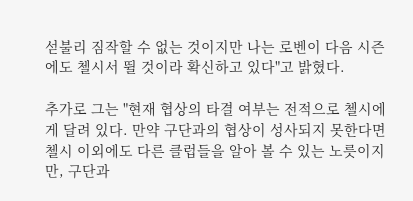섣불리 짐작할 수 없는 것이지만 나는 로벤이 다음 시즌에도 첼시서 뛸 것이라 확신하고 있다"고 밝혔다.

추가로 그는 "현재 협상의 타결 여부는 전적으로 첼시에게 달려 있다. 만약 구단과의 협상이 성사되지 못한다면 첼시 이외에도 다른 클럽들을 알아 볼 수 있는 노릇이지만, 구단과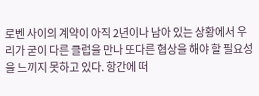로벤 사이의 계약이 아직 2년이나 남아 있는 상황에서 우리가 굳이 다른 클럽을 만나 또다른 협상을 해야 할 필요성을 느끼지 못하고 있다. 항간에 떠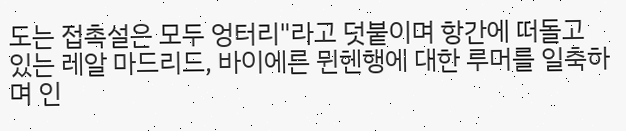도는 접촉설은 모두 엉터리"라고 덧붙이며 항간에 떠돌고 있는 레알 마드리드, 바이에른 뮌헨행에 대한 루머를 일축하며 인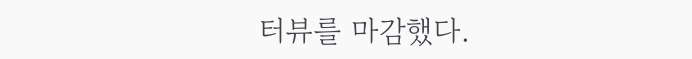터뷰를 마감했다.